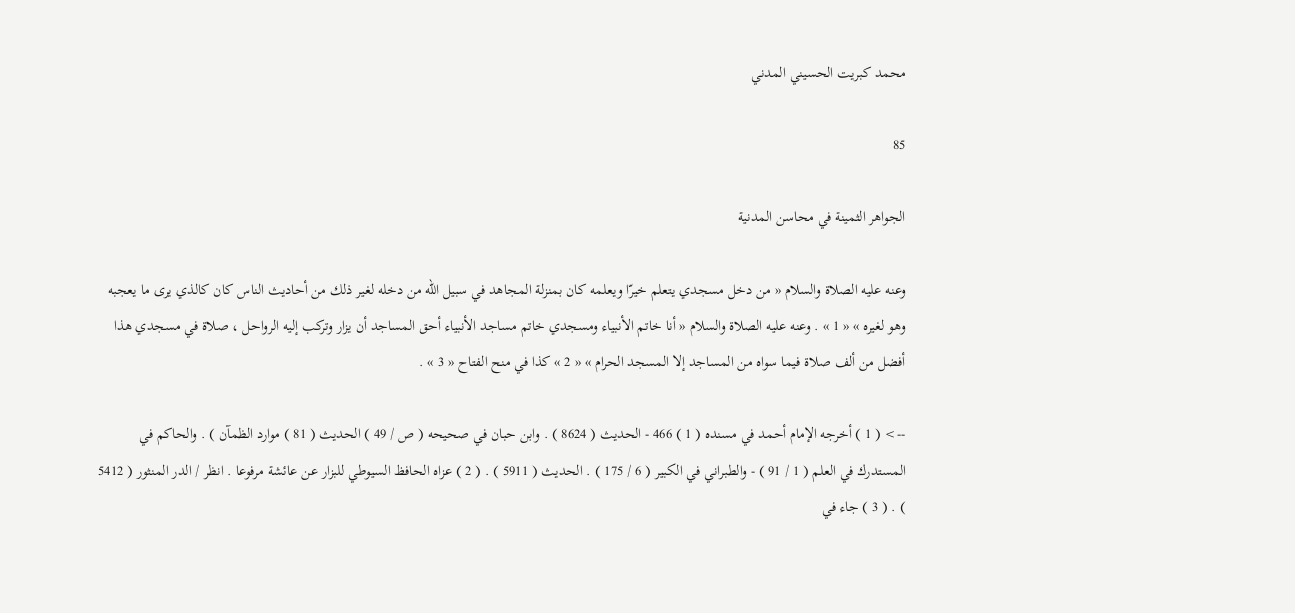محمد كبريت الحسيني المدني

85

الجواهر الثمينة في محاسن المدنية

وعنه عليه الصلاة والسلام « من دخل مسجدي يتعلم خيرّا ويعلمه كان بمنزلة المجاهد في سبيل اللّه من دخله لغير ذلك من أحاديث الناس كان كالذي يرى ما يعجبه وهو لغيره » « 1 » . وعنه عليه الصلاة والسلام « أنا خاتم الأنبياء ومسجدي خاتم مساجد الأنبياء أحق المساجد أن يزار وتركب إليه الرواحل ، صلاة في مسجدي هذا أفضل من ألف صلاة فيما سواه من المساجد إلا المسجد الحرام » « 2 » كذا في منح الفتاح « 3 » .

--> ( 1 ) أخرجه الإمام أحمد في مسنده ( 1 ) 466 - الحديث ( 8624 ) . وابن حبان في صحيحه ( ص / 49 ) الحديث ( 81 ) موارد الظمآن ) . والحاكم في المستدرك في العلم ( 1 / 91 ) - والطبراني في الكبير ( 6 / 175 ) . الحديث ( 5911 ) . ( 2 ) عزاه الحافظ السيوطي للبزار عن عائشة مرفوعا . انظر / الدر المنثور ( 5412 ) . ( 3 ) جاء في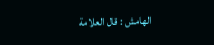الهامش : قال العلامة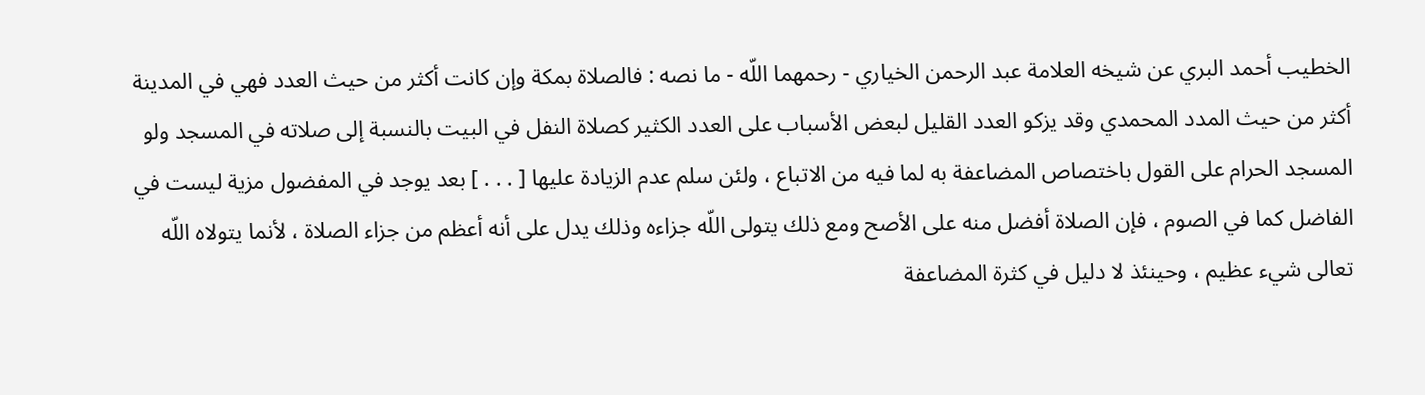الخطيب أحمد البري عن شيخه العلامة عبد الرحمن الخياري - رحمهما اللّه - ما نصه : فالصلاة بمكة وإن كانت أكثر من حيث العدد فهي في المدينة أكثر من حيث المدد المحمدي وقد يزكو العدد القليل لبعض الأسباب على العدد الكثير كصلاة النفل في البيت بالنسبة إلى صلاته في المسجد ولو المسجد الحرام على القول باختصاص المضاعفة به لما فيه من الاتباع ، ولئن سلم عدم الزيادة عليها [ . . . ] بعد يوجد في المفضول مزية ليست في الفاضل كما في الصوم ، فإن الصلاة أفضل منه على الأصح ومع ذلك يتولى اللّه جزاءه وذلك يدل على أنه أعظم من جزاء الصلاة ، لأنما يتولاه اللّه تعالى شيء عظيم ، وحينئذ لا دليل في كثرة المضاعفة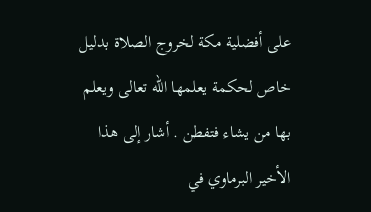على أفضلية مكة لخروج الصلاة بدليل خاص لحكمة يعلمها اللّه تعالى ويعلم بها من يشاء فتفطن . أشار إلى هذا الأخير البرماوي في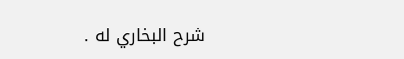شرح البخاري له .